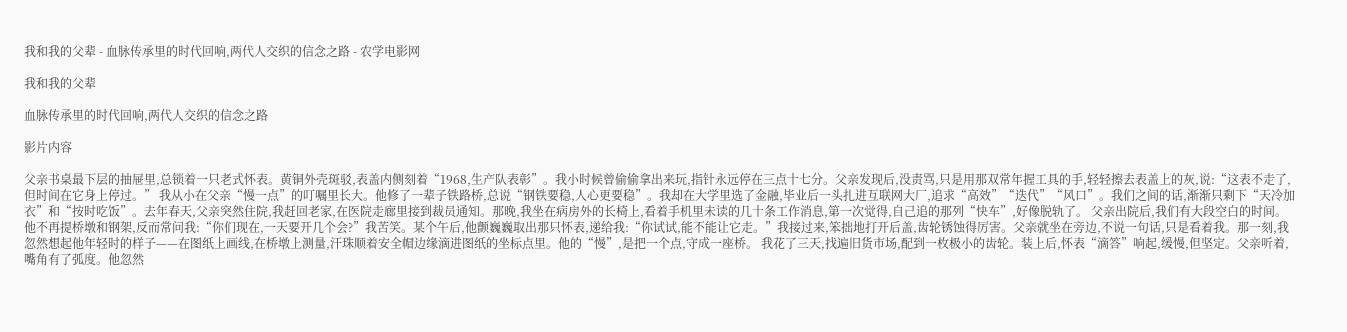我和我的父辈 - 血脉传承里的时代回响,两代人交织的信念之路 - 农学电影网

我和我的父辈

血脉传承里的时代回响,两代人交织的信念之路

影片内容

父亲书桌最下层的抽屉里,总锁着一只老式怀表。黄铜外壳斑驳,表盖内侧刻着“1968,生产队表彰”。我小时候曾偷偷拿出来玩,指针永远停在三点十七分。父亲发现后,没责骂,只是用那双常年握工具的手,轻轻擦去表盖上的灰,说:“这表不走了,但时间在它身上停过。” 我从小在父亲“慢一点”的叮嘱里长大。他修了一辈子铁路桥,总说“钢铁要稳,人心更要稳”。我却在大学里选了金融,毕业后一头扎进互联网大厂,追求“高效”“迭代”“风口”。我们之间的话,渐渐只剩下“天冷加衣”和“按时吃饭”。去年春天,父亲突然住院,我赶回老家,在医院走廊里接到裁员通知。那晚,我坐在病房外的长椅上,看着手机里未读的几十条工作消息,第一次觉得,自己追的那列“快车”,好像脱轨了。 父亲出院后,我们有大段空白的时间。他不再提桥墩和钢架,反而常问我:“你们现在,一天要开几个会?”我苦笑。某个午后,他颤巍巍取出那只怀表,递给我:“你试试,能不能让它走。”我接过来,笨拙地打开后盖,齿轮锈蚀得厉害。父亲就坐在旁边,不说一句话,只是看着我。那一刻,我忽然想起他年轻时的样子——在图纸上画线,在桥墩上测量,汗珠顺着安全帽边缘滴进图纸的坐标点里。他的“慢”,是把一个点,守成一座桥。 我花了三天,找遍旧货市场,配到一枚极小的齿轮。装上后,怀表“滴答”响起,缓慢,但坚定。父亲听着,嘴角有了弧度。他忽然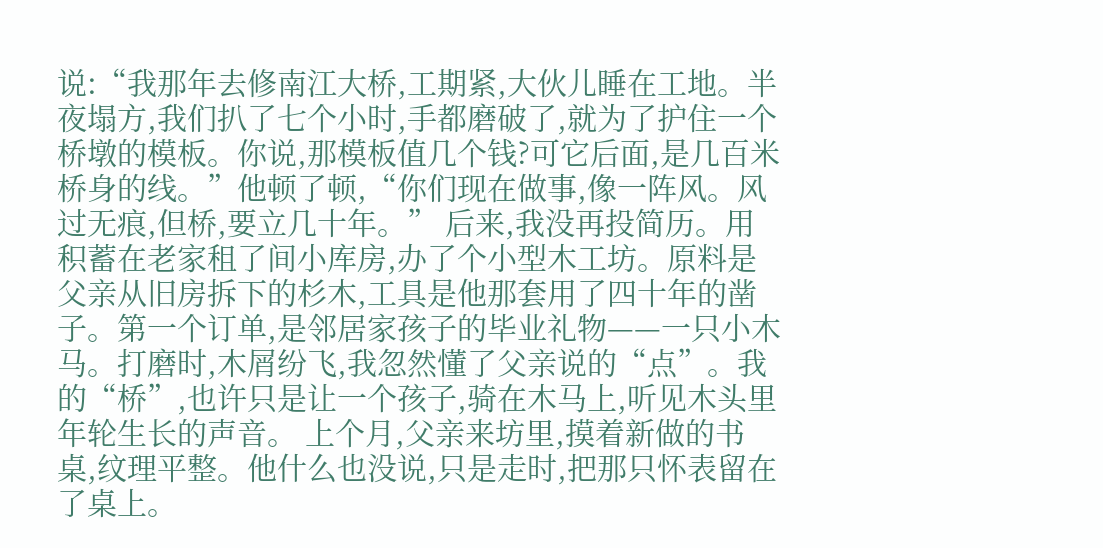说:“我那年去修南江大桥,工期紧,大伙儿睡在工地。半夜塌方,我们扒了七个小时,手都磨破了,就为了护住一个桥墩的模板。你说,那模板值几个钱?可它后面,是几百米桥身的线。”他顿了顿,“你们现在做事,像一阵风。风过无痕,但桥,要立几十年。” 后来,我没再投简历。用积蓄在老家租了间小库房,办了个小型木工坊。原料是父亲从旧房拆下的杉木,工具是他那套用了四十年的凿子。第一个订单,是邻居家孩子的毕业礼物——一只小木马。打磨时,木屑纷飞,我忽然懂了父亲说的“点”。我的“桥”,也许只是让一个孩子,骑在木马上,听见木头里年轮生长的声音。 上个月,父亲来坊里,摸着新做的书桌,纹理平整。他什么也没说,只是走时,把那只怀表留在了桌上。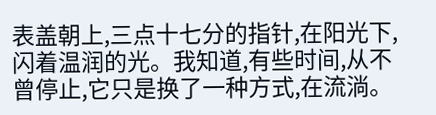表盖朝上,三点十七分的指针,在阳光下,闪着温润的光。我知道,有些时间,从不曾停止,它只是换了一种方式,在流淌。